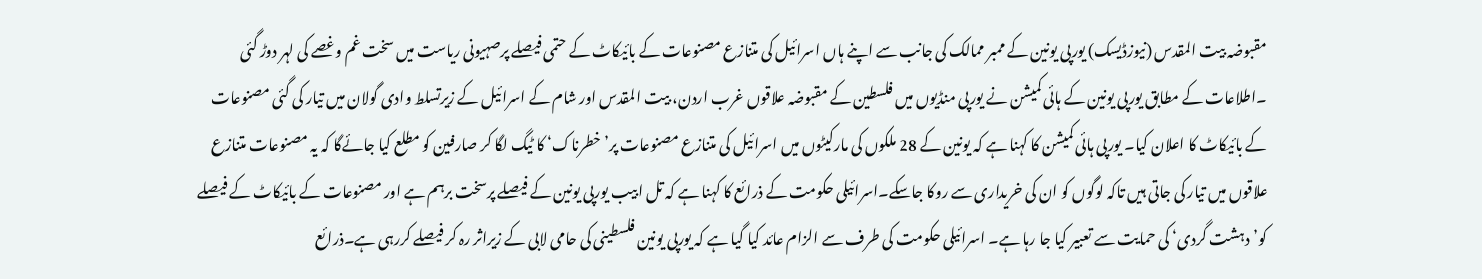مقبوضہ بیت المقدس (نیوزڈیسک) یورپی یونین کے ممبر ممالک کی جانب سے اپنے ہاں اسرائیل کی متنازع مصنوعات کے بائیکاٹ کے حتمی فیصلے پرصہیونی ریاست میں سخت غم وغصے کی لہر دوڑ گئی ۔اطلاعات کے مطابق یورپی یونین کے ہائی کمیشن نے یورپی منڈیوں میں فلسطین کے مقبوضہ علاقوں غرب اردن، بیت المقدس اور شام کے اسرائیل کے زیرتسلط وادی گولان میں تیار کی گئی مصنوعات کے بائیکاٹ کا اعلان کیا۔ یورپی ہائی کمیشن کا کہنا ہے کہ یونین کے 28 ملکوں کی مارکیٹوں میں اسرائیل کی متنازع مصنوعات پر’خطرناک‘ کا ٹیگ لگا کر صارفین کو مطلع کیا جائےگا کہ یہ مصنوعات متنازع علاقوں میں تیار کی جاتی ہیں تاکہ لوگوں کو ان کی خریداری سے روکا جاسکے۔اسرائیلی حکومت کے ذرائع کا کہنا ہے کہ تل ابیب یورپی یونین کے فیصلے پرسخت برہم ہے اور مصنوعات کے بائیکاٹ کے فیصلے کو’دہشت گردی‘ کی حمایت سے تعبیر کیا جا رہا ہے۔ اسرائیلی حکومت کی طرف سے الزام عائد کیا گیا ہے کہ یورپی یونین فلسطینی کی حامی لابی کے زیراثر رہ کر فیصلے کررہی ہے۔ذرائع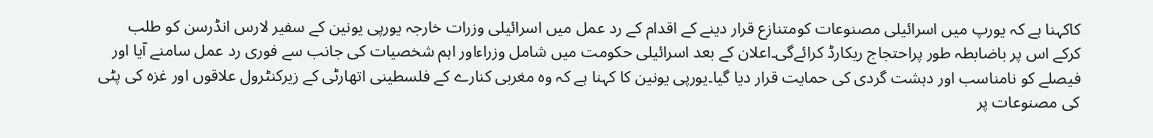کاکہنا ہے کہ یورپ میں اسرائیلی مصنوعات کومتنازع قرار دینے کے اقدام کے رد عمل میں اسرائیلی وزرات خارجہ یورپی یونین کے سفیر لارس انڈرسن کو طلب کرکے اس پر باضابطہ طور پراحتجاج ریکارڈ کرائےگی۔اعلان کے بعد اسرائیلی حکومت میں شامل وزراءاور اہم شخصیات کی جانب سے فوری رد عمل سامنے آیا اور فیصلے کو نامناسب اور دہشت گردی کی حمایت قرار دیا گیا۔یورپی یونین کا کہنا ہے کہ وہ مغربی کنارے کے فلسطینی اتھارٹی کے زیرکنٹرول علاقوں اور غزہ کی پٹی کی مصنوعات پر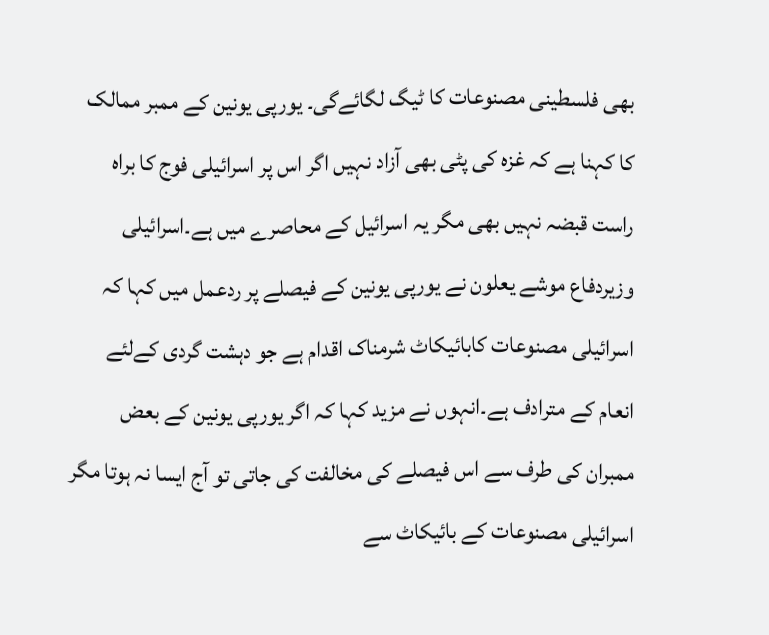بھی فلسطینی مصنوعات کا ٹیگ لگائےگی۔ یورپی یونین کے ممبر ممالک کا کہنا ہے کہ غزہ کی پٹی بھی آزاد نہیں اگر اس پر اسرائیلی فوج کا براہ راست قبضہ نہیں بھی مگر یہ اسرائیل کے محاصرے میں ہے۔اسرائیلی وزیردفاع موشے یعلون نے یورپی یونین کے فیصلے پر ردعمل میں کہا کہ اسرائیلی مصنوعات کابائیکاٹ شرمناک اقدام ہے جو دہشت گردی کےلئے انعام کے مترادف ہے۔انہوں نے مزید کہا کہ اگر یورپی یونین کے بعض ممبران کی طرف سے اس فیصلے کی مخالفت کی جاتی تو آج ایسا نہ ہوتا مگر اسرائیلی مصنوعات کے بائیکاٹ سے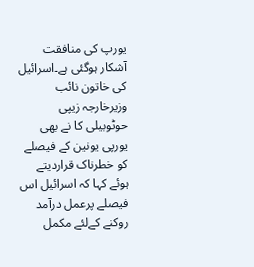یورپ کی منافقت آشکار ہوگئی ہے۔اسرائیل کی خاتون نائب وزیرخارجہ زیپی حوٹوبیلی کا نے بھی یورپی یونین کے فیصلے کو خطرناک قراردیتے ہوئے کہا کہ اسرائیل اس فیصلے پرعمل درآمد روکنے کےلئے مکمل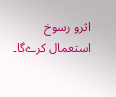اثرو رسوخ استعمال کرےگا۔